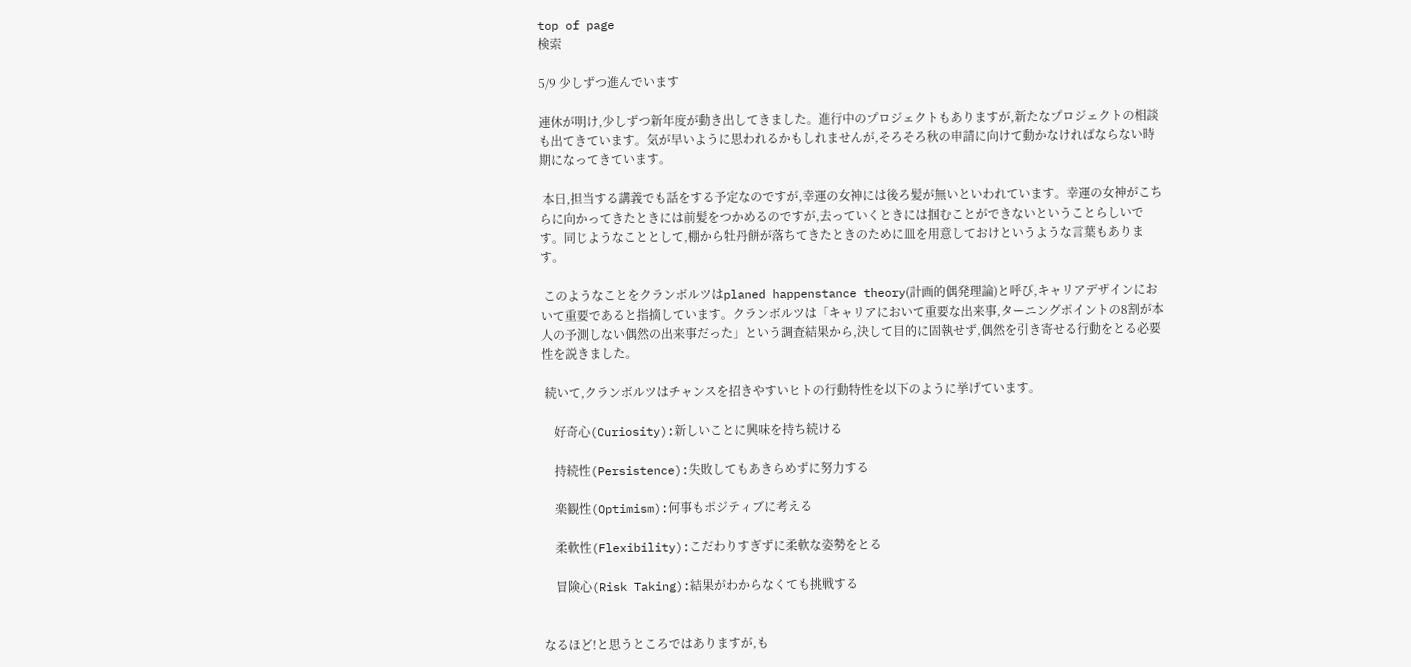top of page
検索

5/9 少しずつ進んでいます

連休が明け,少しずつ新年度が動き出してきました。進行中のプロジェクトもありますが,新たなプロジェクトの相談も出てきています。気が早いように思われるかもしれませんが,そろそろ秋の申請に向けて動かなければならない時期になってきています。

 本日,担当する講義でも話をする予定なのですが,幸運の女神には後ろ髪が無いといわれています。幸運の女神がこちらに向かってきたときには前髪をつかめるのですが,去っていくときには掴むことができないということらしいです。同じようなこととして,棚から牡丹餅が落ちてきたときのために皿を用意しておけというような言葉もあります。

 このようなことをクランボルツはplaned happenstance theory(計画的偶発理論)と呼び,キャリアデザインにおいて重要であると指摘しています。クランボルツは「キャリアにおいて重要な出来事,ターニングポイントの8割が本人の予測しない偶然の出来事だった」という調査結果から,決して目的に固執せず,偶然を引き寄せる行動をとる必要性を説きました。

 続いて,クランボルツはチャンスを招きやすいヒトの行動特性を以下のように挙げています。

    好奇心(Curiosity):新しいことに興味を持ち続ける

    持続性(Persistence):失敗してもあきらめずに努力する

    楽観性(Optimism):何事もポジティブに考える

    柔軟性(Flexibility):こだわりすぎずに柔軟な姿勢をとる

    冒険心(Risk Taking):結果がわからなくても挑戦する


なるほど!と思うところではありますが,も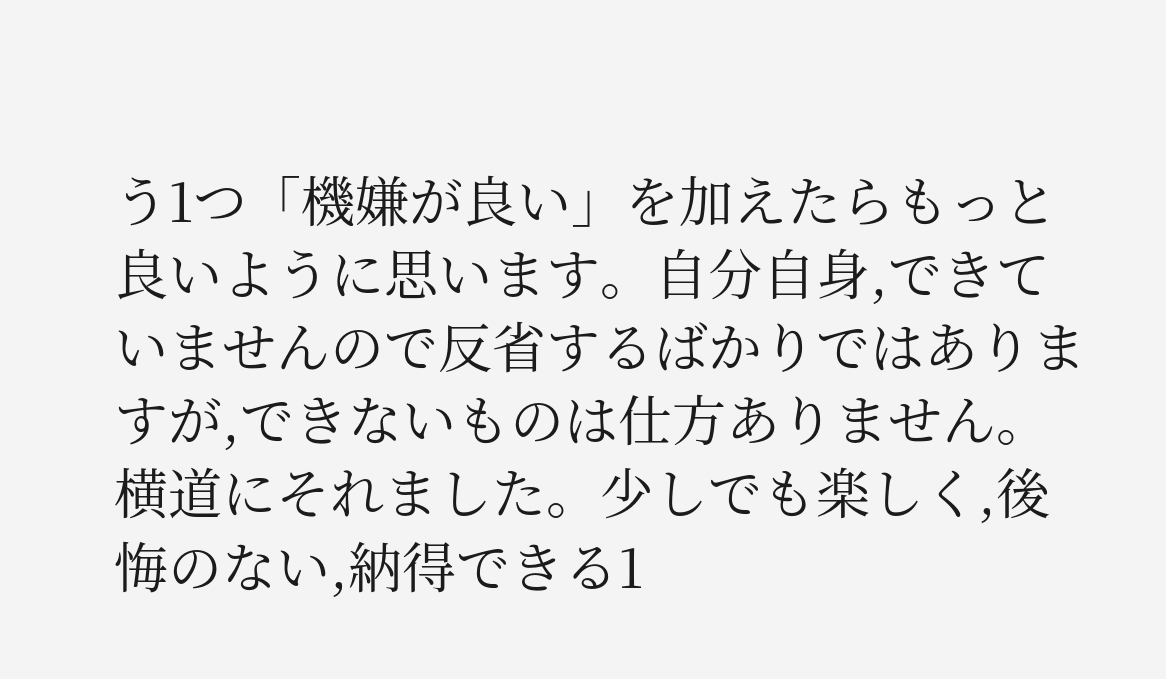う1つ「機嫌が良い」を加えたらもっと良いように思います。自分自身,できていませんので反省するばかりではありますが,できないものは仕方ありません。横道にそれました。少しでも楽しく,後悔のない,納得できる1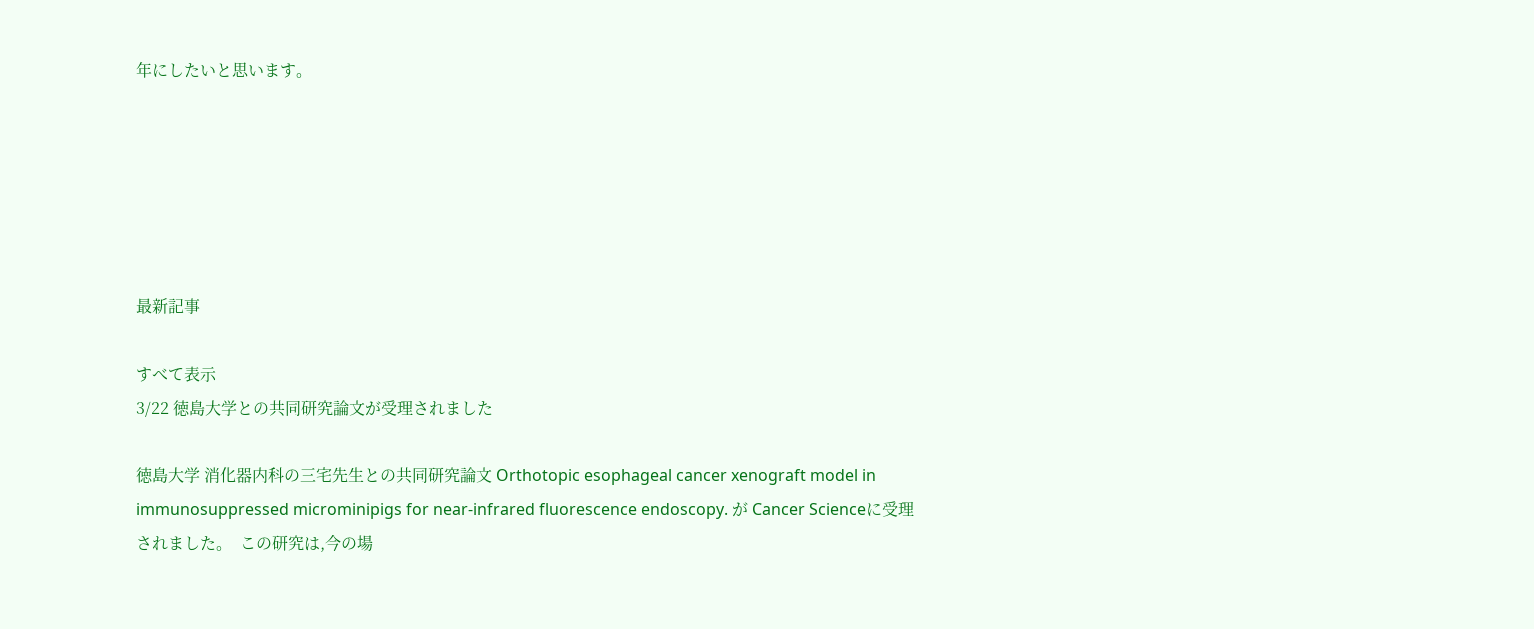年にしたいと思います。






最新記事

すべて表示
3/22 徳島大学との共同研究論文が受理されました

徳島大学 消化器内科の三宅先生との共同研究論文 Orthotopic esophageal cancer xenograft model in immunosuppressed microminipigs for near-infrared fluorescence endoscopy. が Cancer Scienceに受理されました。  この研究は,今の場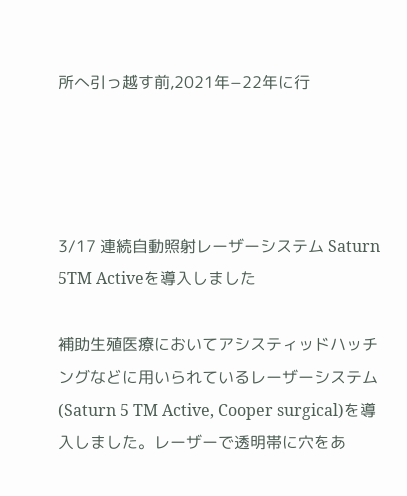所へ引っ越す前,2021年−22年に行




3/17 連続自動照射レーザーシステム Saturn 5TM Activeを導入しました

補助生殖医療においてアシスティッドハッチングなどに用いられているレーザーシステム(Saturn 5 TM Active, Cooper surgical)を導入しました。レーザーで透明帯に穴をあ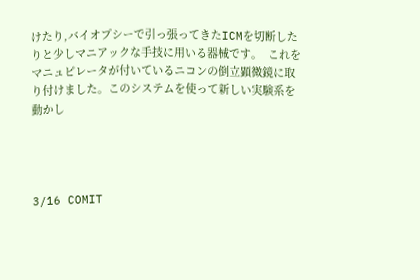けたり,バイオプシーで引っ張ってきたICMを切断したりと少しマニアックな手技に用いる器械です。  これをマニュピレータが付いているニコンの倒立顕微鏡に取り付けました。このシステムを使って新しい実験系を動かし




3/16 COMIT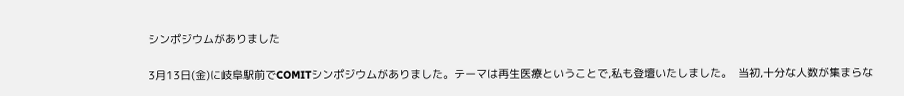シンポジウムがありました

3月13日(金)に岐阜駅前でCOMITシンポジウムがありました。テーマは再生医療ということで,私も登壇いたしました。  当初,十分な人数が集まらな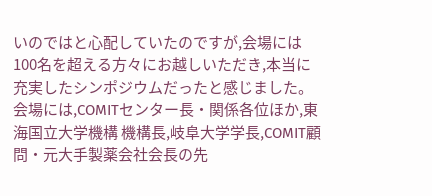いのではと心配していたのですが,会場には100名を超える方々にお越しいただき,本当に充実したシンポジウムだったと感じました。会場には,COMITセンター長・関係各位ほか,東海国立大学機構 機構長,岐阜大学学長,COMIT顧問・元大手製薬会社会長の先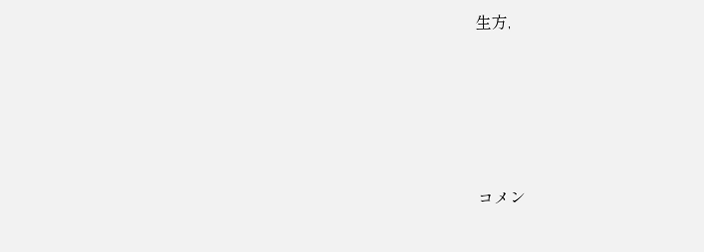生方,





コメン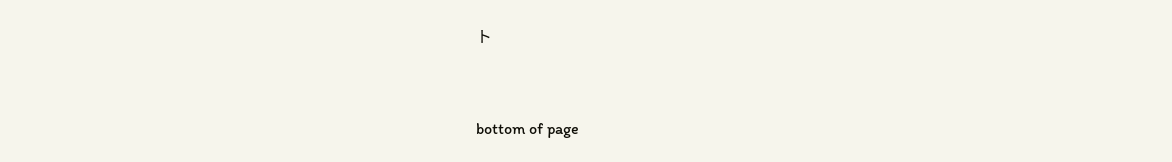ト


bottom of page